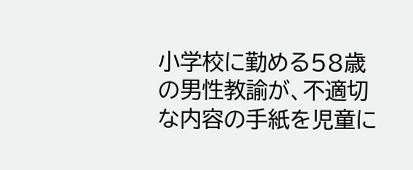小学校に勤める58歳の男性教諭が、不適切な内容の手紙を児童に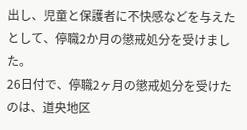出し、児童と保護者に不快感などを与えたとして、停職2か月の懲戒処分を受けました。
26日付で、停職2ヶ月の懲戒処分を受けたのは、道央地区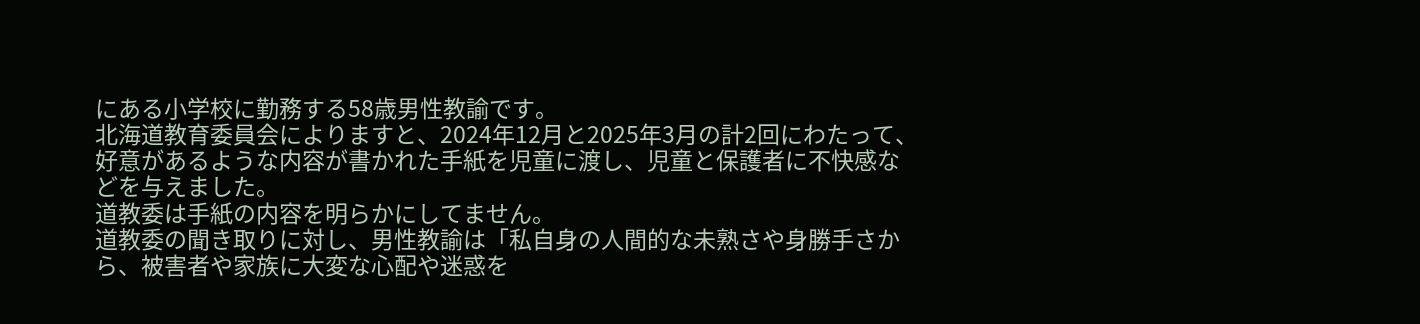にある小学校に勤務する58歳男性教諭です。
北海道教育委員会によりますと、2024年12月と2025年3月の計2回にわたって、好意があるような内容が書かれた手紙を児童に渡し、児童と保護者に不快感などを与えました。
道教委は手紙の内容を明らかにしてません。
道教委の聞き取りに対し、男性教諭は「私自身の人間的な未熟さや身勝手さから、被害者や家族に大変な心配や迷惑を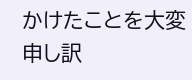かけたことを大変申し訳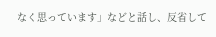なく思っています」などと話し、反省して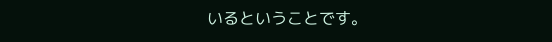いるということです。